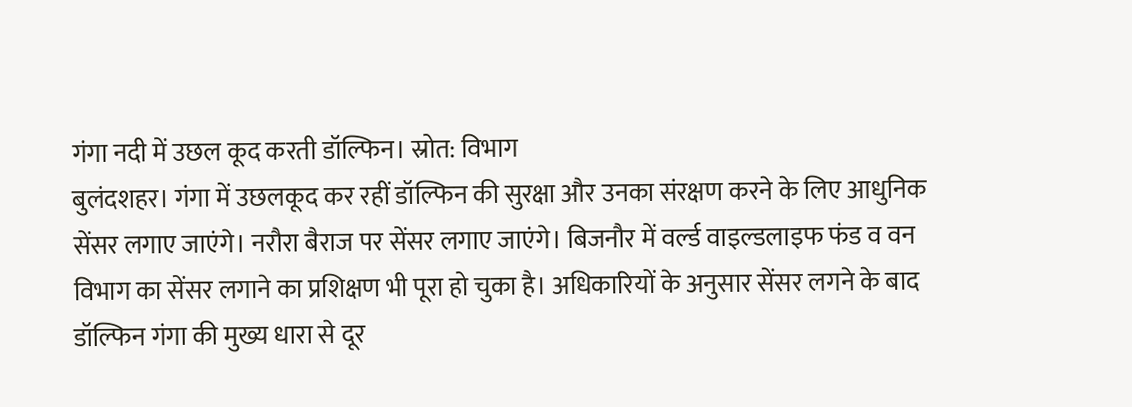गंगा नदी में उछल कूद करती डॉल्फिन। स्रोत: विभाग
बुलंदशहर। गंगा में उछलकूद कर रहीं डॉल्फिन की सुरक्षा और उनका संरक्षण करने के लिए आधुनिक सेंसर लगाए जाएंगे। नरौरा बैराज पर सेंसर लगाए जाएंगे। बिजनौर में वर्ल्ड वाइल्डलाइफ फंड व वन विभाग का सेंसर लगाने का प्रशिक्षण भी पूरा हो चुका है। अधिकारियों के अनुसार सेंसर लगने के बाद डॉल्फिन गंगा की मुख्य धारा से दूर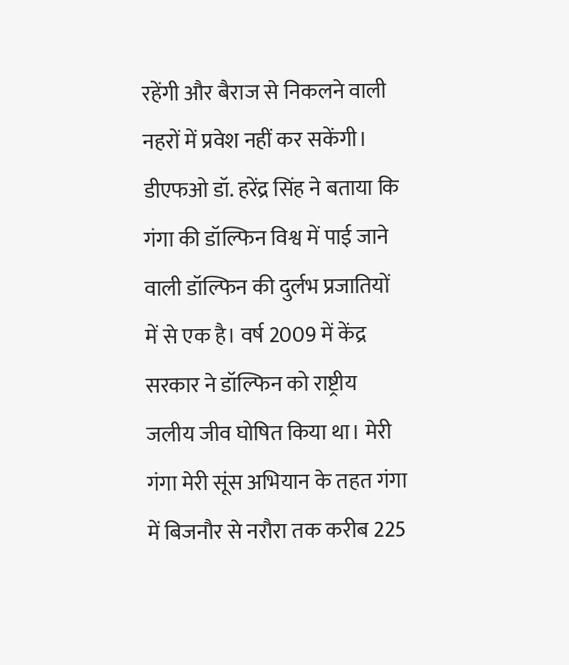रहेंगी और बैराज से निकलने वाली नहरों में प्रवेश नहीं कर सकेंगी।
डीएफओ डॉ. हरेंद्र सिंह ने बताया कि गंगा की डॉल्फिन विश्व में पाई जाने वाली डॉल्फिन की दुर्लभ प्रजातियों में से एक है। वर्ष 2009 में केंद्र सरकार ने डॉल्फिन को राष्ट्रीय जलीय जीव घोषित किया था। मेरी गंगा मेरी सूंस अभियान के तहत गंगा में बिजनौर से नरौरा तक करीब 225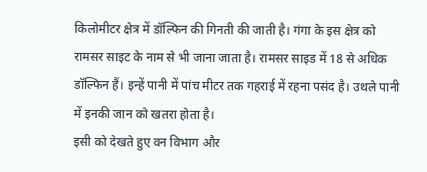किलोमीटर क्षेत्र में डॉल्फिन की गिनती की जाती है। गंगा के इस क्षेत्र को रामसर साइट के नाम से भी जाना जाता है। रामसर साइड में 18 से अधिक डॉल्फिन हैं। इन्हें पानी में पांच मीटर तक गहराई में रहना पसंद है। उथले पानी में इनकी जान को खतरा होता है।
इसी को देखते हुए वन विभाग और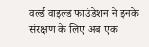वर्ल्ड वाइल्ड फाउंडेशन ने इनके संरक्षण के लिए अब एक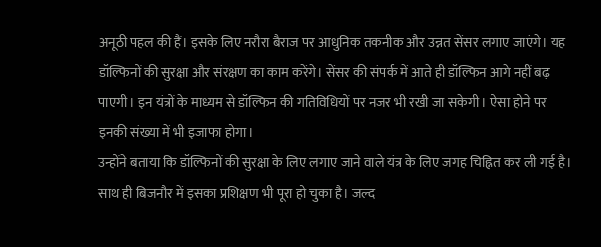अनूठी पहल की हैं। इसके लिए नरौरा बैराज पर आधुनिक तकनीक और उन्नत सेंसर लगाए जाएंगे। यह डॉल्फिनों की सुरक्षा और संरक्षण का काम करेंगे। सेंसर की संपर्क में आते ही डॉल्फिन आगे नहीं बढ़ पाएगी। इन यंत्रों के माध्यम से डॉल्फिन की गतिविधियों पर नजर भी रखी जा सकेगी। ऐसा होने पर इनकी संख्या में भी इजाफा होगा।
उन्होंने बताया कि डॉल्फिनों की सुरक्षा के लिए लगाए जाने वाले यंत्र के लिए जगह चिह्नित कर ली गई है। साथ ही बिजनौर में इसका प्रशिक्षण भी पूरा हो चुका है। जल्द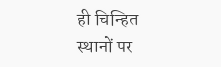ही चिन्हित स्थानों पर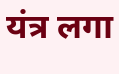यंत्र लगा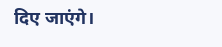दिए जाएंगे।